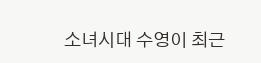소녀시대 수영이 최근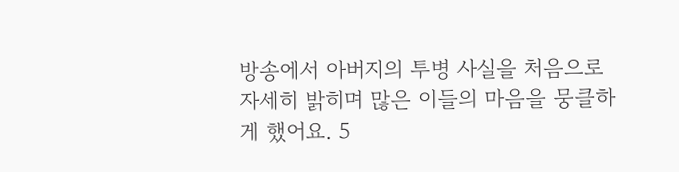방송에서 아버지의 투병 사실을 처음으로 자세히 밝히며 많은 이들의 마음을 뭉클하게 했어요. 5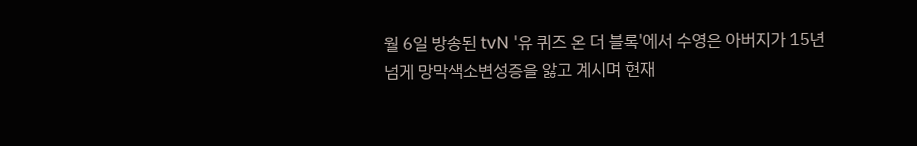월 6일 방송된 tvN '유 퀴즈 온 더 블록'에서 수영은 아버지가 15년 넘게 망막색소변성증을 앓고 계시며 현재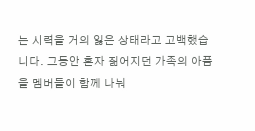는 시력을 거의 잃은 상태라고 고백했습니다. 그동안 혼자 짊어지던 가족의 아픔을 멤버들이 함께 나눠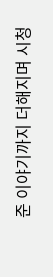준 이야기까지 더해지며 시청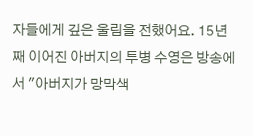자들에게 깊은 울림을 전했어요. 15년째 이어진 아버지의 투병 수영은 방송에서 "아버지가 망막색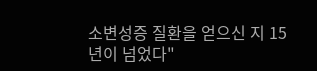소변성증 질환을 얻으신 지 15년이 넘었다"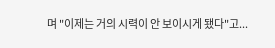며 "이제는 거의 시력이 안 보이시게 됐다"고...